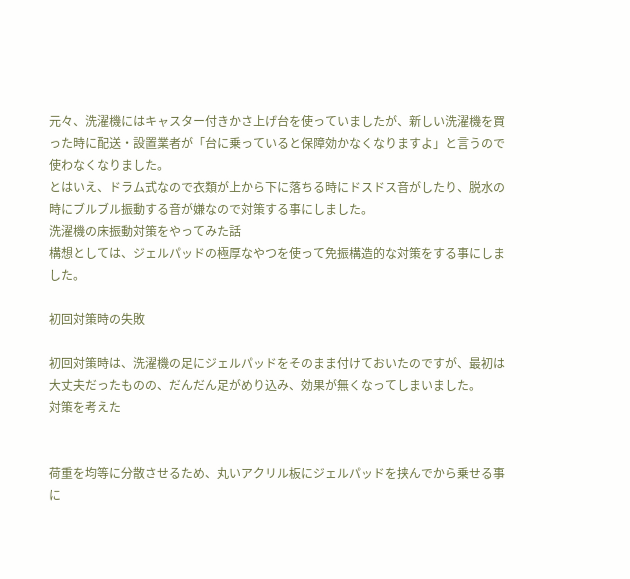元々、洗濯機にはキャスター付きかさ上げ台を使っていましたが、新しい洗濯機を買った時に配送・設置業者が「台に乗っていると保障効かなくなりますよ」と言うので使わなくなりました。
とはいえ、ドラム式なので衣類が上から下に落ちる時にドスドス音がしたり、脱水の時にブルブル振動する音が嫌なので対策する事にしました。
洗濯機の床振動対策をやってみた話
構想としては、ジェルパッドの極厚なやつを使って免振構造的な対策をする事にしました。

初回対策時の失敗

初回対策時は、洗濯機の足にジェルパッドをそのまま付けておいたのですが、最初は大丈夫だったものの、だんだん足がめり込み、効果が無くなってしまいました。
対策を考えた


荷重を均等に分散させるため、丸いアクリル板にジェルパッドを挟んでから乗せる事に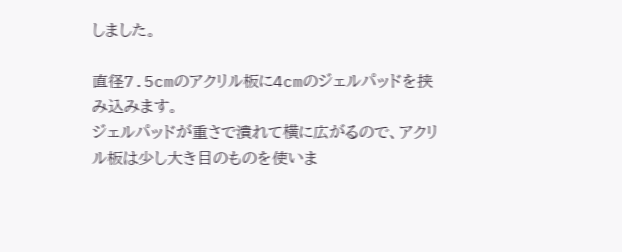しました。

直径7.5cmのアクリル板に4cmのジェルパッドを挟み込みます。
ジェルパッドが重さで潰れて横に広がるので、アクリル板は少し大き目のものを使いま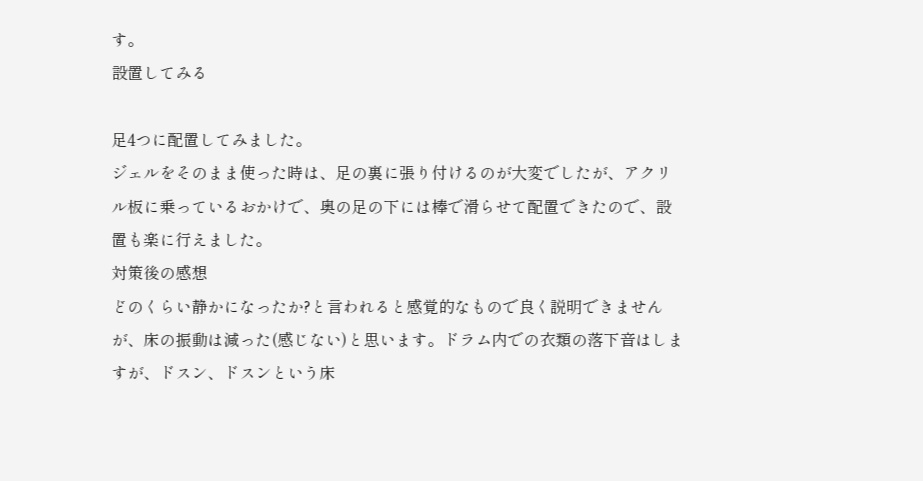す。
設置してみる

足4つに配置してみました。
ジェルをそのまま使った時は、足の裏に張り付けるのが大変でしたが、アクリル板に乗っているおかけで、奥の足の下には棒で滑らせて配置できたので、設置も楽に行えました。
対策後の感想
どのくらい静かになったか?と言われると感覚的なもので良く説明できませんが、床の振動は減った(感じない)と思います。ドラム内での衣類の落下音はしますが、ドスン、ドスンという床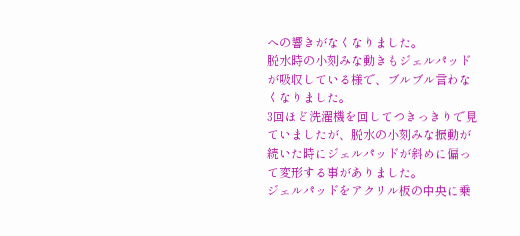への響きがなくなりました。
脱水時の小刻みな動きもジェルパッドが吸収している様で、ブルブル言わなくなりました。
3回ほど洗濯機を回してつきっきりで見ていましたが、脱水の小刻みな振動が続いた時にジェルパッドが斜めに偏って変形する事がありました。
ジェルパッドをアクリル板の中央に乗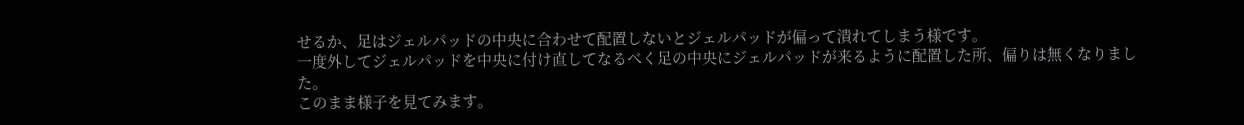せるか、足はジェルパッドの中央に合わせて配置しないとジェルパッドが偏って潰れてしまう様です。
一度外してジェルパッドを中央に付け直してなるべく足の中央にジェルパッドが来るように配置した所、偏りは無くなりました。
このまま様子を見てみます。